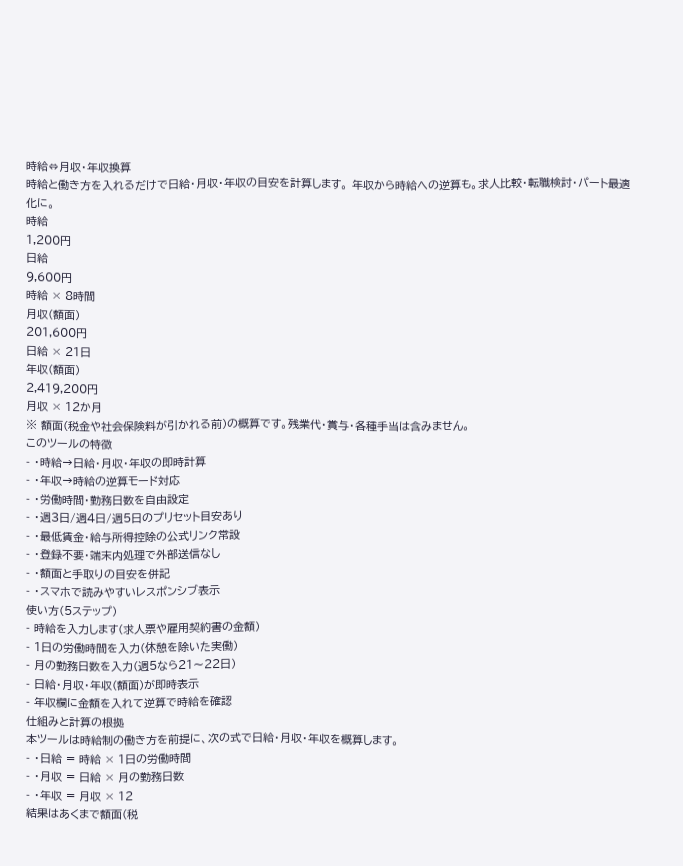時給⇔月収・年収換算
時給と働き方を入れるだけで日給・月収・年収の目安を計算します。 年収から時給への逆算も。求人比較・転職検討・パート最適化に。
時給
1,200円
日給
9,600円
時給 × 8時間
月収(額面)
201,600円
日給 × 21日
年収(額面)
2,419,200円
月収 × 12か月
※ 額面(税金や社会保険料が引かれる前)の概算です。残業代・賞与・各種手当は含みません。
このツールの特徴
- ・時給→日給・月収・年収の即時計算
- ・年収→時給の逆算モード対応
- ・労働時間・勤務日数を自由設定
- ・週3日/週4日/週5日のプリセット目安あり
- ・最低賃金・給与所得控除の公式リンク常設
- ・登録不要・端末内処理で外部送信なし
- ・額面と手取りの目安を併記
- ・スマホで読みやすいレスポンシブ表示
使い方(5ステップ)
- 時給を入力します(求人票や雇用契約書の金額)
- 1日の労働時間を入力(休憩を除いた実働)
- 月の勤務日数を入力(週5なら21〜22日)
- 日給・月収・年収(額面)が即時表示
- 年収欄に金額を入れて逆算で時給を確認
仕組みと計算の根拠
本ツールは時給制の働き方を前提に、次の式で日給・月収・年収を概算します。
- ・日給 = 時給 × 1日の労働時間
- ・月収 = 日給 × 月の勤務日数
- ・年収 = 月収 × 12
結果はあくまで額面(税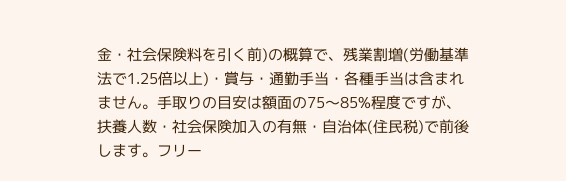金・社会保険料を引く前)の概算で、残業割増(労働基準法で1.25倍以上)・賞与・通勤手当・各種手当は含まれません。手取りの目安は額面の75〜85%程度ですが、扶養人数・社会保険加入の有無・自治体(住民税)で前後します。フリー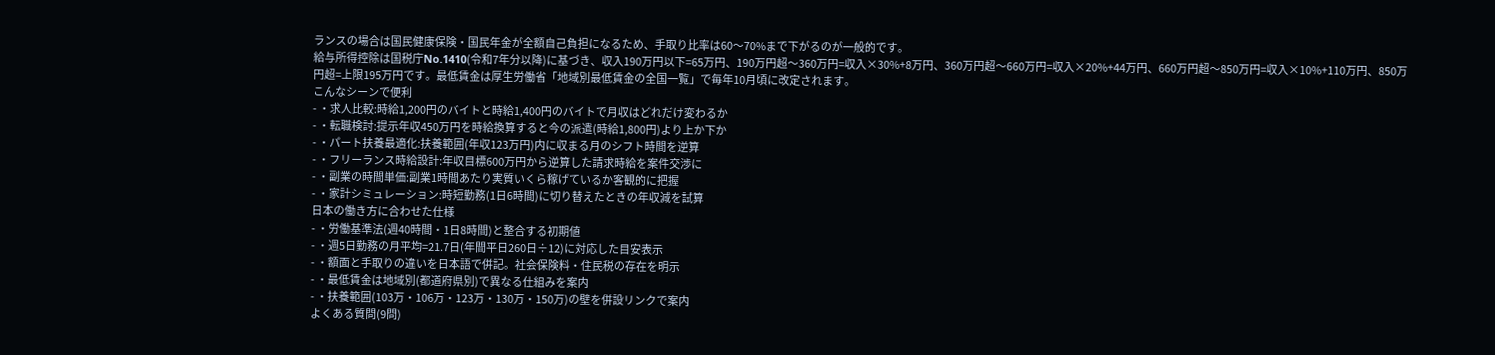ランスの場合は国民健康保険・国民年金が全額自己負担になるため、手取り比率は60〜70%まで下がるのが一般的です。
給与所得控除は国税庁No.1410(令和7年分以降)に基づき、収入190万円以下=65万円、190万円超〜360万円=収入×30%+8万円、360万円超〜660万円=収入×20%+44万円、660万円超〜850万円=収入×10%+110万円、850万円超=上限195万円です。最低賃金は厚生労働省「地域別最低賃金の全国一覧」で毎年10月頃に改定されます。
こんなシーンで便利
- ・求人比較:時給1,200円のバイトと時給1,400円のバイトで月収はどれだけ変わるか
- ・転職検討:提示年収450万円を時給換算すると今の派遣(時給1,800円)より上か下か
- ・パート扶養最適化:扶養範囲(年収123万円)内に収まる月のシフト時間を逆算
- ・フリーランス時給設計:年収目標600万円から逆算した請求時給を案件交渉に
- ・副業の時間単価:副業1時間あたり実質いくら稼げているか客観的に把握
- ・家計シミュレーション:時短勤務(1日6時間)に切り替えたときの年収減を試算
日本の働き方に合わせた仕様
- ・労働基準法(週40時間・1日8時間)と整合する初期値
- ・週5日勤務の月平均=21.7日(年間平日260日÷12)に対応した目安表示
- ・額面と手取りの違いを日本語で併記。社会保険料・住民税の存在を明示
- ・最低賃金は地域別(都道府県別)で異なる仕組みを案内
- ・扶養範囲(103万・106万・123万・130万・150万)の壁を併設リンクで案内
よくある質問(9問)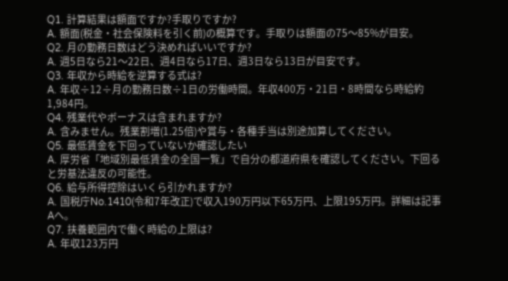Q1. 計算結果は額面ですか?手取りですか?
A. 額面(税金・社会保険料を引く前)の概算です。手取りは額面の75〜85%が目安。
Q2. 月の勤務日数はどう決めればいいですか?
A. 週5日なら21〜22日、週4日なら17日、週3日なら13日が目安です。
Q3. 年収から時給を逆算する式は?
A. 年収÷12÷月の勤務日数÷1日の労働時間。年収400万・21日・8時間なら時給約1,984円。
Q4. 残業代やボーナスは含まれますか?
A. 含みません。残業割増(1.25倍)や賞与・各種手当は別途加算してください。
Q5. 最低賃金を下回っていないか確認したい
A. 厚労省「地域別最低賃金の全国一覧」で自分の都道府県を確認してください。下回ると労基法違反の可能性。
Q6. 給与所得控除はいくら引かれますか?
A. 国税庁No.1410(令和7年改正)で収入190万円以下65万円、上限195万円。詳細は記事Aへ。
Q7. 扶養範囲内で働く時給の上限は?
A. 年収123万円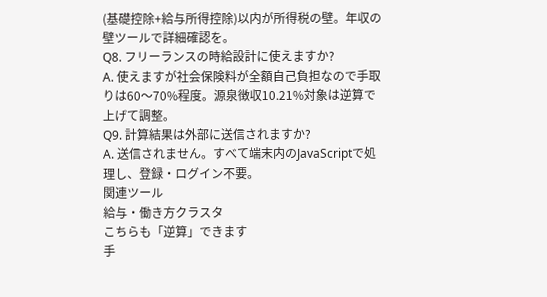(基礎控除+給与所得控除)以内が所得税の壁。年収の壁ツールで詳細確認を。
Q8. フリーランスの時給設計に使えますか?
A. 使えますが社会保険料が全額自己負担なので手取りは60〜70%程度。源泉徴収10.21%対象は逆算で上げて調整。
Q9. 計算結果は外部に送信されますか?
A. 送信されません。すべて端末内のJavaScriptで処理し、登録・ログイン不要。
関連ツール
給与・働き方クラスタ
こちらも「逆算」できます
手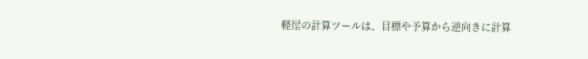軽屋の計算ツールは、目標や予算から逆向きに計算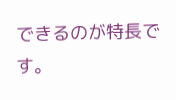できるのが特長です。